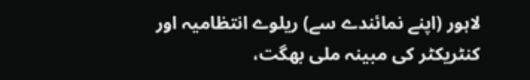لاہور (اپنے نمائندے سے) ریلوے انتظامیہ اور کنٹریکٹر کی مبینہ ملی بھگت،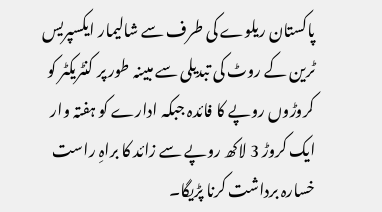پاکستان ریلوے کی طرف سے شالیمار ایکسپریس ٹرین کے روٹ کی تبدیلی سے مبینہ طور پر کنٹریکٹر کو کروڑوں روپے کا فائدہ جبکہ ادارے کو ہفتہ وار ایک کروڑ 3 لاکھ روپے سے زائد کا براہِ راست خسارہ برداشت کرنا پڑیگا۔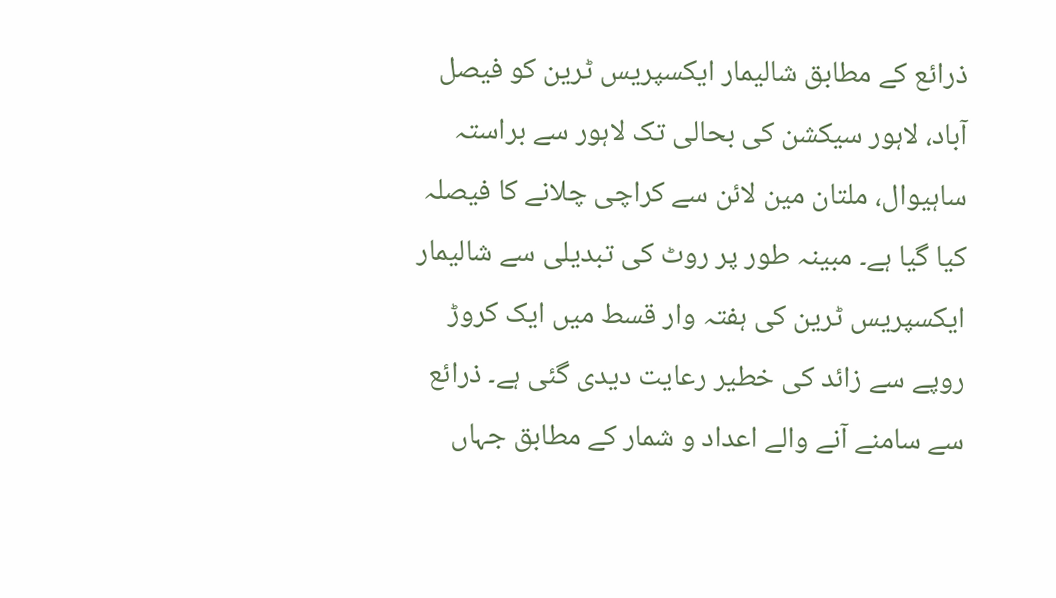ذرائع کے مطابق شالیمار ایکسپریس ٹرین کو فیصل آباد، لاہور سیکشن کی بحالی تک لاہور سے براستہ ساہیوال، ملتان مین لائن سے کراچی چلانے کا فیصلہ کیا گیا ہے۔ مبینہ طور پر روٹ کی تبدیلی سے شالیمار ایکسپریس ٹرین کی ہفتہ وار قسط میں ایک کروڑ روپے سے زائد کی خطیر رعایت دیدی گئی ہے۔ ذرائع سے سامنے آنے والے اعداد و شمار کے مطابق جہاں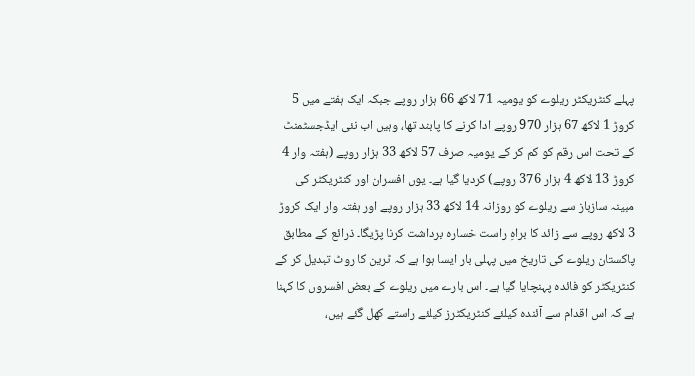پہلے کنٹریکٹر ریلوے کو یومیہ 71 لاکھ 66 ہزار روپے جبکہ ایک ہفتے میں 5 کروڑ 1 لاکھ 67 ہزار 970 روپے ادا کرنے کا پابند تھا، وہیں اب نئی ایڈجسٹمنٹ کے تحت اس رقم کو کم کر کے یومیہ صرف 57 لاکھ 33 ہزار روپے (ہفتہ وار 4 کروڑ 13 لاکھ 4 ہزار 376 روپے) کردیا گیا ہے۔ یوں افسران اور کنٹریکٹر کی مبینہ سازباز سے ریلوے کو روزانہ 14 لاکھ 33 ہزار روپے اور ہفتہ وار ایک کروڑ 3 لاکھ روپے سے زائد کا براہِ راست خسارہ برداشت کرنا پڑیگا۔ ذرائع کے مطابق پاکستان ریلوے کی تاریخ میں پہلی بار ایسا ہوا ہے کہ ٹرین کا روٹ تبدیل کر کے کنٹریکٹر کو فائدہ پہنچایا گیا ہے۔ اس بارے میں ریلوے کے بعض افسروں کا کہنا ہے کہ اس اقدام سے آئندہ کیلئے کنٹریکٹرز کیلئے راستے کھل گئے ہیں،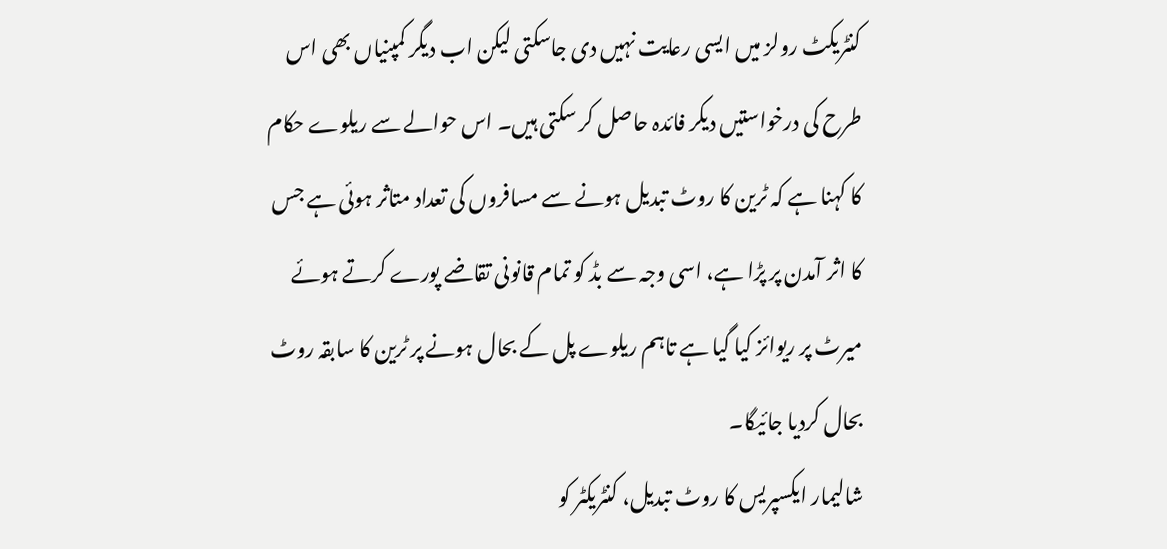کنٹریکٹ رولز میں ایسی رعایت نہیں دی جاسکتی لیکن اب دیگر کمپنیاں بھی اس طرح کی درخواستیں دیکر فائدہ حاصل کر سکتی ہیں۔ اس حوالے سے ریلوے حکام کا کہنا ہے کہ ٹرین کا روٹ تبدیل ہونے سے مسافروں کی تعداد متاثر ہوئی ہے جس کا اثر آمدن پر پڑا ہے، اسی وجہ سے بڈ کو تمام قانونی تقاضے پورے کرتے ہوئے میرٹ پر ریوائز کیا گیا ہے تاہم ریلوے پل کے بحال ہونے پر ٹرین کا سابقہ روٹ بحال کردیا جائیگا۔
شالیمار ایکسپریس کا روٹ تبدیل، کنٹریکٹر کو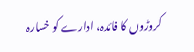کروڑوں کا فائدہ، ادارے کو خسارہ